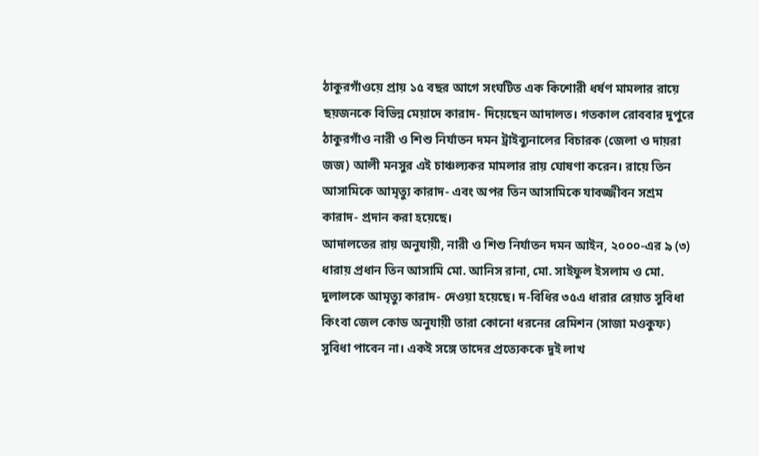ঠাকুরগাঁওয়ে প্রায় ১৫ বছর আগে সংঘটিত এক কিশোরী ধর্ষণ মামলার রায়ে ছয়জনকে বিভিন্ন মেয়াদে কারাদ- দিয়েছেন আদালত। গতকাল রোববার দুপুরে ঠাকুরগাঁও নারী ও শিশু নির্যাতন দমন ট্রাইব্যুনালের বিচারক (জেলা ও দায়রা জজ) আলী মনসুর এই চাঞ্চল্যকর মামলার রায় ঘোষণা করেন। রায়ে তিন আসামিকে আমৃত্যু কারাদ- এবং অপর তিন আসামিকে যাবজ্জীবন সশ্রম কারাদ- প্রদান করা হয়েছে।
আদালতের রায় অনুযায়ী, নারী ও শিশু নির্যাতন দমন আইন, ২০০০-এর ৯ (৩) ধারায় প্রধান তিন আসামি মো. আনিস রানা, মো. সাইফুল ইসলাম ও মো. দুলালকে আমৃত্যু কারাদ- দেওয়া হয়েছে। দ-বিধির ৩৫এ ধারার রেয়াত সুবিধা কিংবা জেল কোড অনুযায়ী তারা কোনো ধরনের রেমিশন (সাজা মওকুফ) সুবিধা পাবেন না। একই সঙ্গে তাদের প্রত্যেককে দুই লাখ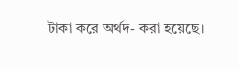টাকা করে অর্থদ- করা হয়েছে।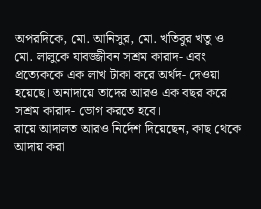অপরদিকে, মো. আনিসুর, মো. খতিবুর খতু ও মো. লালুকে যাবজ্জীবন সশ্রম কারাদ- এবং প্রত্যেককে এক লাখ টাকা করে অর্থদ- দেওয়া হয়েছে। অনাদায়ে তাদের আরও এক বছর করে সশ্রম কারাদ- ভোগ করতে হবে।
রায়ে আদালত আরও নির্দেশ দিয়েছেন, কাছ থেকে আদায় করা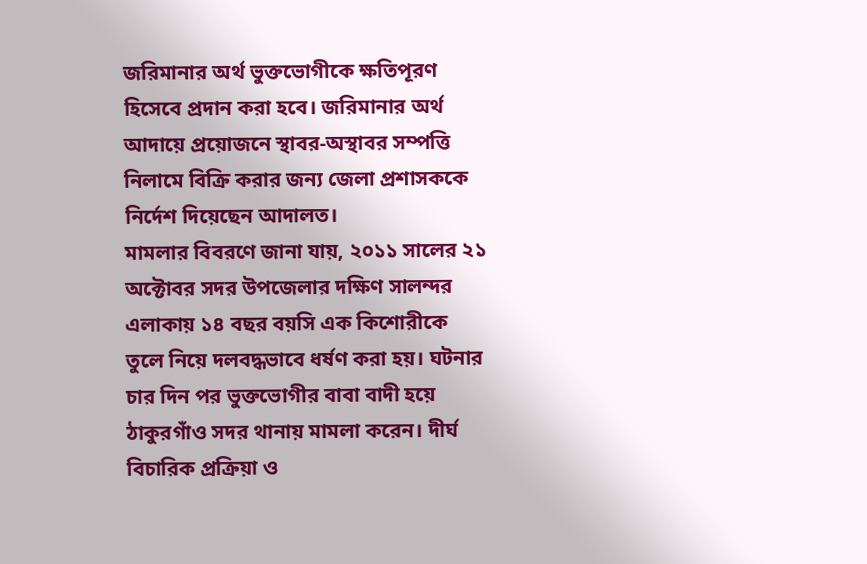জরিমানার অর্থ ভুক্তভোগীকে ক্ষতিপূরণ হিসেবে প্রদান করা হবে। জরিমানার অর্থ আদায়ে প্রয়োজনে স্থাবর-অস্থাবর সম্পত্তি নিলামে বিক্রি করার জন্য জেলা প্রশাসককে নির্দেশ দিয়েছেন আদালত।
মামলার বিবরণে জানা যায়, ২০১১ সালের ২১ অক্টোবর সদর উপজেলার দক্ষিণ সালন্দর এলাকায় ১৪ বছর বয়সি এক কিশোরীকে তুলে নিয়ে দলবদ্ধভাবে ধর্ষণ করা হয়। ঘটনার চার দিন পর ভুক্তভোগীর বাবা বাদী হয়ে ঠাকুরগাঁও সদর থানায় মামলা করেন। দীর্ঘ বিচারিক প্রক্রিয়া ও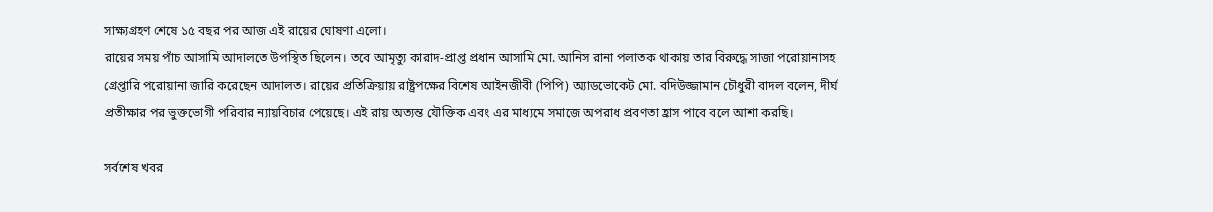সাক্ষ্যগ্রহণ শেষে ১৫ বছর পর আজ এই রায়ের ঘোষণা এলো।
রায়ের সময় পাঁচ আসামি আদালতে উপস্থিত ছিলেন। তবে আমৃত্যু কারাদ-প্রাপ্ত প্রধান আসামি মো. আনিস রানা পলাতক থাকায় তার বিরুদ্ধে সাজা পরোয়ানাসহ গ্রেপ্তারি পরোয়ানা জারি করেছেন আদালত। রায়ের প্রতিক্রিয়ায় রাষ্ট্রপক্ষের বিশেষ আইনজীবী (পিপি) অ্যাডভোকেট মো. বদিউজ্জামান চৌধুরী বাদল বলেন, দীর্ঘ প্রতীক্ষার পর ভুক্তভোগী পরিবার ন্যায়বিচার পেয়েছে। এই রায় অত্যন্ত যৌক্তিক এবং এর মাধ্যমে সমাজে অপরাধ প্রবণতা হ্রাস পাবে বলে আশা করছি।

সর্বশেষ খবর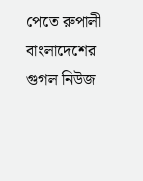পেতে রুপালী বাংলাদেশের গুগল নিউজ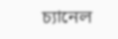চ্যানেল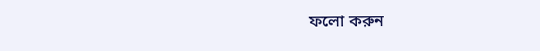ফলো করুন